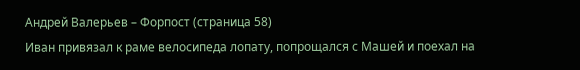Андрей Валерьев – Форпост (страница 58)
Иван привязал к раме велосипеда лопату, попрощался с Машей и поехал на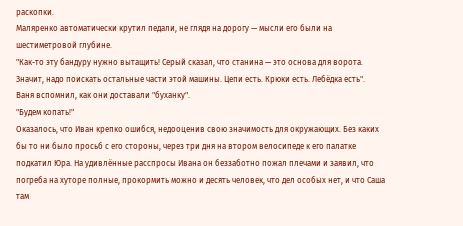раскопки.
Маляренко автоматически крутил педали, не глядя на дорогу — мысли его были на шестиметровой глубине.
"Как-то эту бандуру нужно вытащить! Серый сказал, что станина — это основа для ворота. Значит, надо поискать остальные части этой машины. Цепи есть. Крюки есть. Лебёдка есть".
Ваня вспомнил, как они доставали "буханку".
"Будем копать!"
Оказалось, что Иван крепко ошибся, недооценив свою значимость для окружающих. Без каких бы то ни было просьб с его стороны, через три дня на втором велосипеде к его палатке подкатил Юра. На удивлённые расспросы Ивана он беззаботно пожал плечами и заявил, что погреба на хуторе полные, прокормить можно и десять человек, что дел особых нет, и что Саша там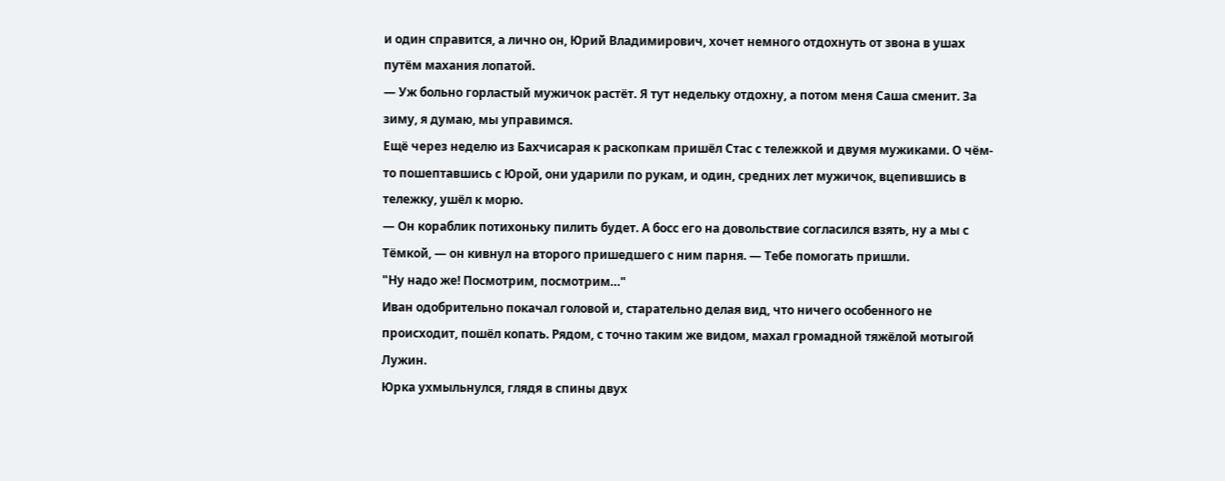и один справится, а лично он, Юрий Владимирович, хочет немного отдохнуть от звона в ушах путём махания лопатой.
— Уж больно горластый мужичок растёт. Я тут недельку отдохну, а потом меня Саша сменит. За зиму, я думаю, мы управимся.
Ещё через неделю из Бахчисарая к раскопкам пришёл Стас с тележкой и двумя мужиками. О чём-то пошептавшись с Юрой, они ударили по рукам, и один, средних лет мужичок, вцепившись в тележку, ушёл к морю.
— Он кораблик потихоньку пилить будет. А босс его на довольствие согласился взять, ну а мы с Тёмкой, — он кивнул на второго пришедшего с ним парня. — Тебе помогать пришли.
"Ну надо же! Посмотрим, посмотрим…"
Иван одобрительно покачал головой и, старательно делая вид, что ничего особенного не происходит, пошёл копать. Рядом, с точно таким же видом, махал громадной тяжёлой мотыгой Лужин.
Юрка ухмыльнулся, глядя в спины двух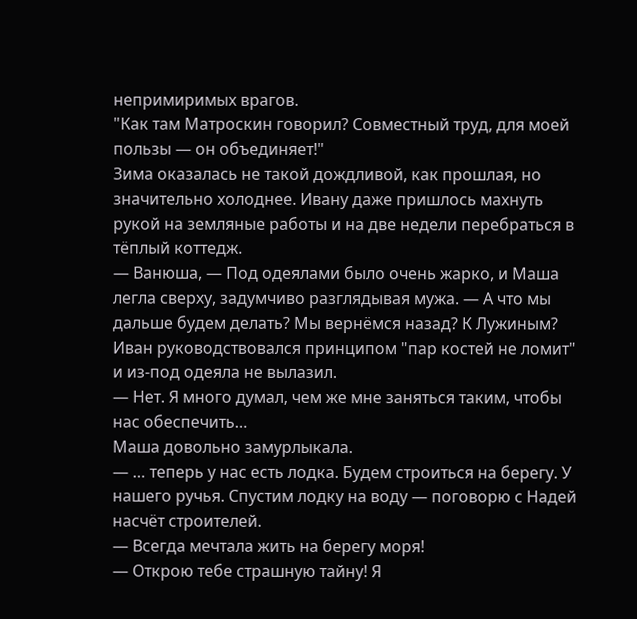непримиримых врагов.
"Как там Матроскин говорил? Совместный труд, для моей пользы — он объединяет!"
Зима оказалась не такой дождливой, как прошлая, но значительно холоднее. Ивану даже пришлось махнуть рукой на земляные работы и на две недели перебраться в тёплый коттедж.
— Ванюша, — Под одеялами было очень жарко, и Маша легла сверху, задумчиво разглядывая мужа. — А что мы дальше будем делать? Мы вернёмся назад? К Лужиным?
Иван руководствовался принципом "пар костей не ломит" и из-под одеяла не вылазил.
— Нет. Я много думал, чем же мне заняться таким, чтобы нас обеспечить…
Маша довольно замурлыкала.
— … теперь у нас есть лодка. Будем строиться на берегу. У нашего ручья. Спустим лодку на воду — поговорю с Надей насчёт строителей.
— Всегда мечтала жить на берегу моря!
— Открою тебе страшную тайну! Я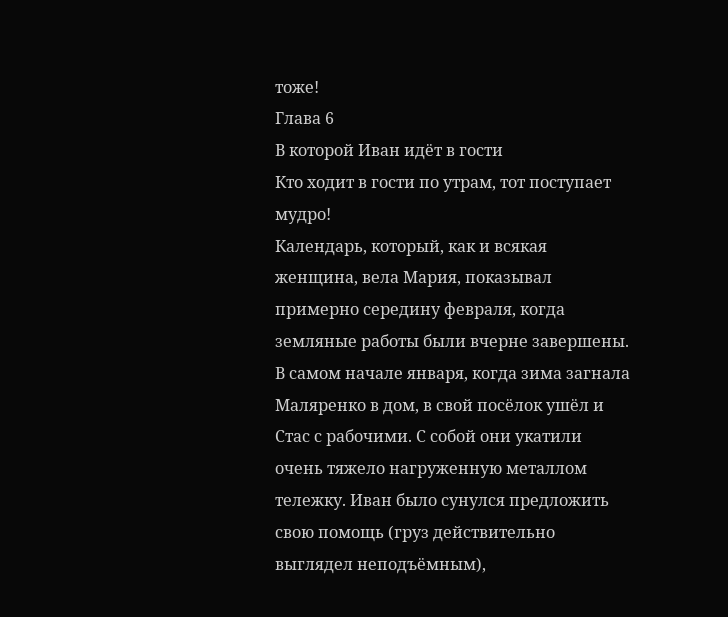тоже!
Глава 6
В которой Иван идёт в гости
Кто ходит в гости по утрам, тот поступает мудро!
Календарь, который, как и всякая женщина, вела Мария, показывал примерно середину февраля, когда земляные работы были вчерне завершены. В самом начале января, когда зима загнала Маляренко в дом, в свой посёлок ушёл и Стас с рабочими. С собой они укатили очень тяжело нагруженную металлом тележку. Иван было сунулся предложить свою помощь (груз действительно выглядел неподъёмным),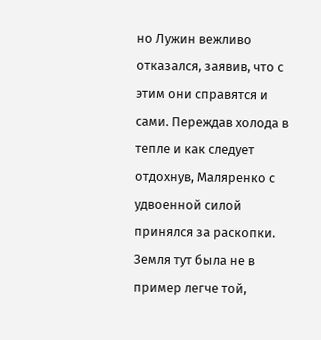но Лужин вежливо отказался, заявив, что с этим они справятся и сами. Переждав холода в тепле и как следует отдохнув, Маляренко с удвоенной силой принялся за раскопки. Земля тут была не в пример легче той,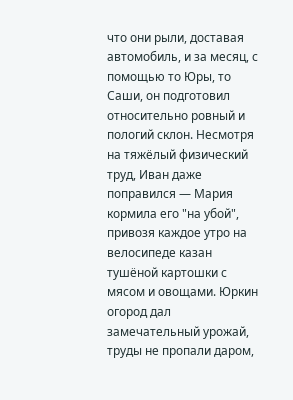что они рыли, доставая автомобиль, и за месяц, с помощью то Юры, то Саши, он подготовил относительно ровный и пологий склон. Несмотря на тяжёлый физический труд, Иван даже поправился — Мария кормила его "на убой", привозя каждое утро на велосипеде казан тушёной картошки с мясом и овощами. Юркин огород дал замечательный урожай, труды не пропали даром,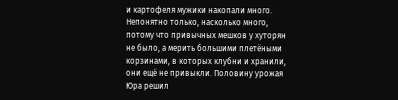и картофеля мужики накопали много. Непонятно только, насколько много, потому что привычных мешков у хуторян не было, а мерить большими плетёными корзинами, в которых клубни и хранили, они ещё не привыкли. Половину урожая Юра решил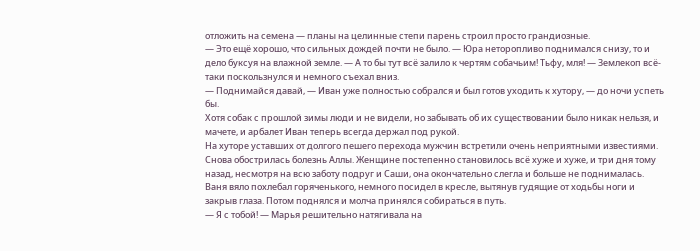отложить на семена — планы на целинные степи парень строил просто грандиозные.
— Это ещё хорошо, что сильных дождей почти не было. — Юра неторопливо поднимался снизу, то и дело буксуя на влажной земле. — А то бы тут всё залило к чертям собачьим! Тьфу, мля! — Землекоп всё-таки поскользнулся и немного съехал вниз.
— Поднимайся давай, — Иван уже полностью собрался и был готов уходить к хутору, — до ночи успеть бы.
Хотя собак с прошлой зимы люди и не видели, но забывать об их существовании было никак нельзя, и мачете, и арбалет Иван теперь всегда держал под рукой.
На хуторе уставших от долгого пешего перехода мужчин встретили очень неприятными известиями. Снова обострилась болезнь Аллы. Женщине постепенно становилось всё хуже и хуже, и три дня тому назад, несмотря на всю заботу подруг и Саши, она окончательно слегла и больше не поднималась.
Ваня вяло похлебал горяченького, немного посидел в кресле, вытянув гудящие от ходьбы ноги и закрыв глаза. Потом поднялся и молча принялся собираться в путь.
— Я с тобой! — Марья решительно натягивала на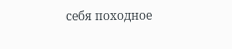себя походное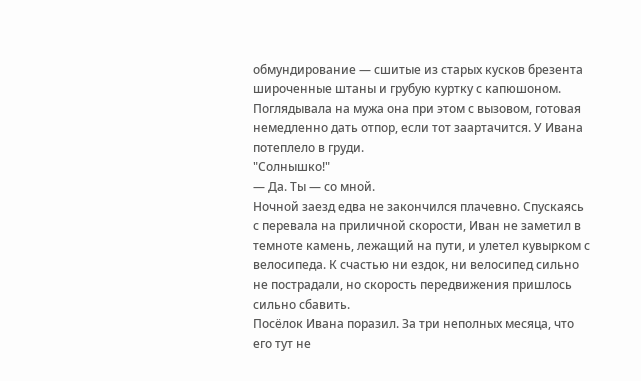обмундирование — сшитые из старых кусков брезента широченные штаны и грубую куртку с капюшоном. Поглядывала на мужа она при этом с вызовом, готовая немедленно дать отпор, если тот заартачится. У Ивана потеплело в груди.
"Солнышко!"
— Да. Ты — со мной.
Ночной заезд едва не закончился плачевно. Спускаясь с перевала на приличной скорости, Иван не заметил в темноте камень, лежащий на пути, и улетел кувырком с велосипеда. К счастью ни ездок, ни велосипед сильно не пострадали, но скорость передвижения пришлось сильно сбавить.
Посёлок Ивана поразил. За три неполных месяца, что его тут не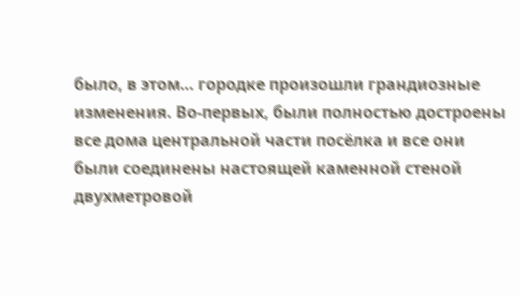было, в этом… городке произошли грандиозные изменения. Во-первых, были полностью достроены все дома центральной части посёлка и все они были соединены настоящей каменной стеной двухметровой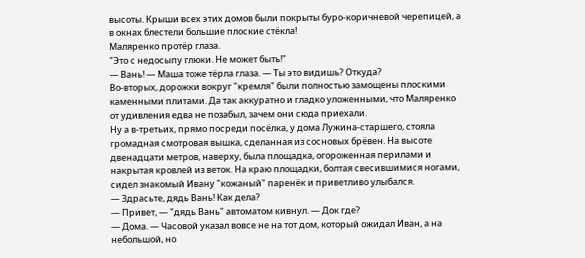высоты. Крыши всех этих домов были покрыты буро-коричневой черепицей, а в окнах блестели большие плоские стёкла!
Маляренко протёр глаза.
"Это с недосыпу глюки. Не может быть!"
— Вань! — Маша тоже тёрла глаза. — Ты это видишь? Откуда?
Во-вторых, дорожки вокруг "кремля" были полностью замощены плоскими каменными плитами. Да так аккуратно и гладко уложенными, что Маляренко от удивления едва не позабыл, зачем они сюда приехали.
Ну а в-третьих, прямо посреди посёлка, у дома Лужина-старшего, стояла громадная смотровая вышка, сделанная из сосновых брёвен. На высоте двенадцати метров, наверху, была площадка, огороженная перилами и накрытая кровлей из веток. На краю площадки, болтая свесившимися ногами, сидел знакомый Ивану "кожаный" паренёк и приветливо улыбался.
— Здрасьте, дядь Вань! Как дела?
— Привет, — "дядь Вань" автоматом кивнул. — Док где?
— Дома. — Часовой указал вовсе не на тот дом, который ожидал Иван, а на небольшой, но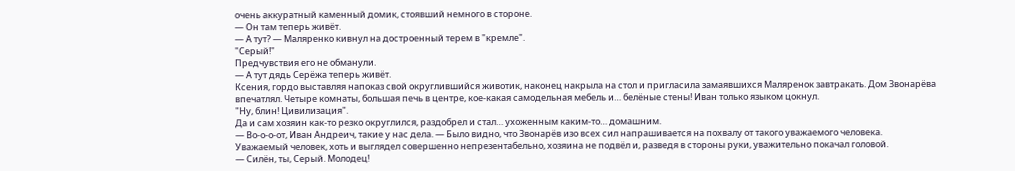очень аккуратный каменный домик, стоявший немного в стороне.
— Он там теперь живёт.
— А тут? — Маляренко кивнул на достроенный терем в "кремле".
"Серый!"
Предчувствия его не обманули.
— А тут дядь Серёжа теперь живёт.
Ксения, гордо выставляя напоказ свой округлившийся животик, наконец накрыла на стол и пригласила замаявшихся Маляренок завтракать. Дом Звонарёва впечатлял. Четыре комнаты, большая печь в центре, кое-какая самодельная мебель и… белёные стены! Иван только языком цокнул.
"Ну, блин! Цивилизация".
Да и сам хозяин как-то резко округлился, раздобрел и стал… ухоженным каким-то… домашним.
— Во-о-о-от, Иван Андреич, такие у нас дела. — Было видно, что Звонарёв изо всех сил напрашивается на похвалу от такого уважаемого человека. Уважаемый человек, хоть и выглядел совершенно непрезентабельно, хозяина не подвёл и, разведя в стороны руки, уважительно покачал головой.
— Силён, ты, Серый. Молодец!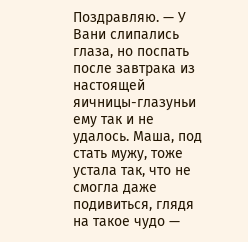Поздравляю. — У Вани слипались глаза, но поспать после завтрака из настоящей яичницы-глазуньи ему так и не удалось. Маша, под стать мужу, тоже устала так, что не смогла даже подивиться, глядя на такое чудо —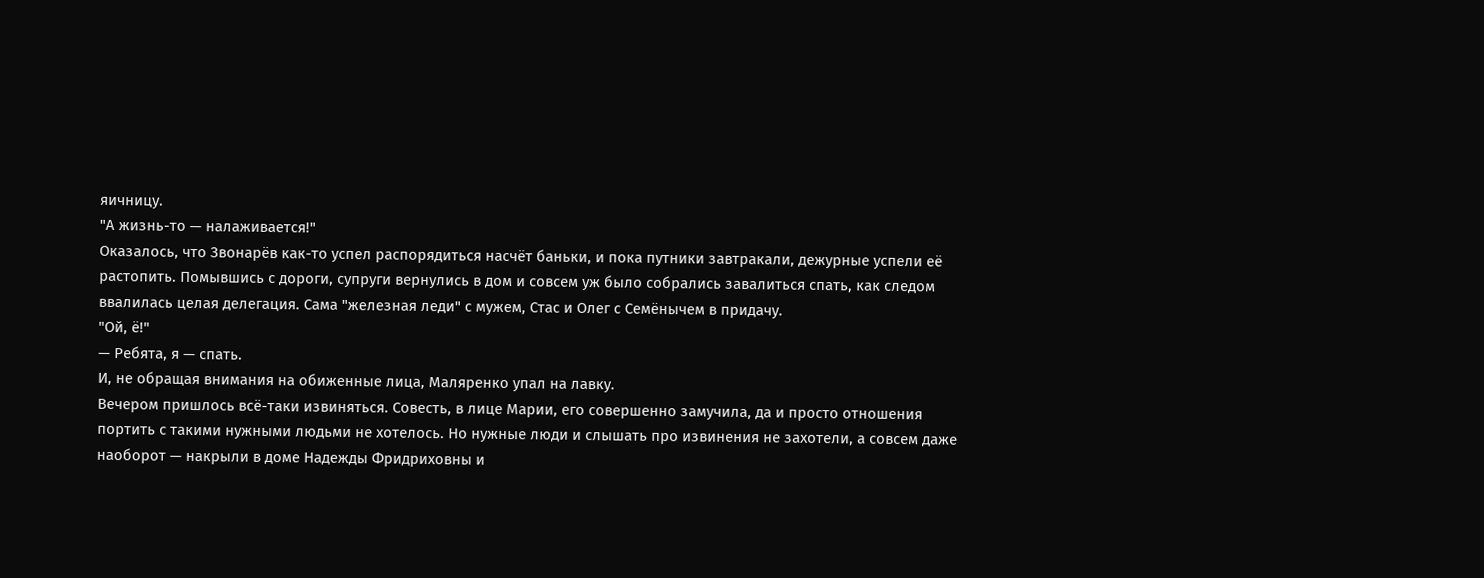яичницу.
"А жизнь-то — налаживается!"
Оказалось, что Звонарёв как-то успел распорядиться насчёт баньки, и пока путники завтракали, дежурные успели её растопить. Помывшись с дороги, супруги вернулись в дом и совсем уж было собрались завалиться спать, как следом ввалилась целая делегация. Сама "железная леди" с мужем, Стас и Олег с Семёнычем в придачу.
"Ой, ё!"
— Ребята, я — спать.
И, не обращая внимания на обиженные лица, Маляренко упал на лавку.
Вечером пришлось всё-таки извиняться. Совесть, в лице Марии, его совершенно замучила, да и просто отношения портить с такими нужными людьми не хотелось. Но нужные люди и слышать про извинения не захотели, а совсем даже наоборот — накрыли в доме Надежды Фридриховны и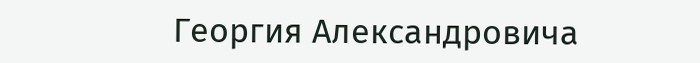Георгия Александровича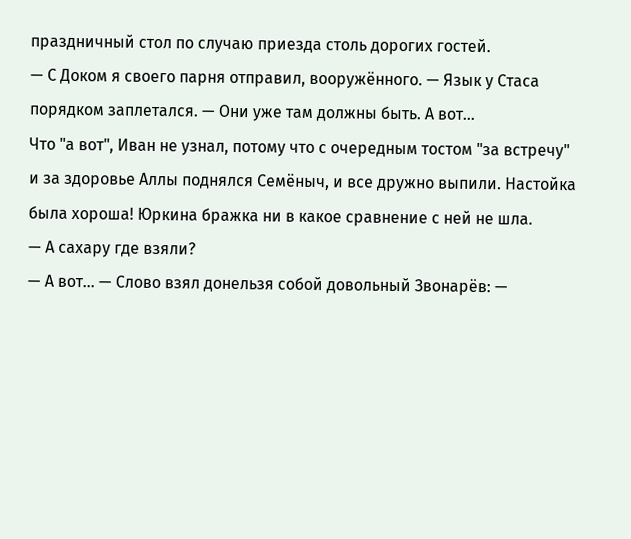праздничный стол по случаю приезда столь дорогих гостей.
— С Доком я своего парня отправил, вооружённого. — Язык у Стаса порядком заплетался. — Они уже там должны быть. А вот…
Что "а вот", Иван не узнал, потому что с очередным тостом "за встречу" и за здоровье Аллы поднялся Семёныч, и все дружно выпили. Настойка была хороша! Юркина бражка ни в какое сравнение с ней не шла.
— А сахару где взяли?
— А вот… — Слово взял донельзя собой довольный Звонарёв: —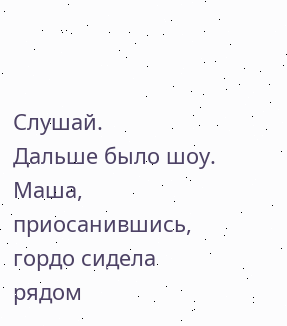Слушай.
Дальше было шоу. Маша, приосанившись, гордо сидела рядом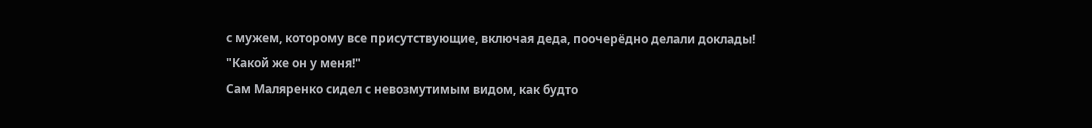с мужем, которому все присутствующие, включая деда, поочерёдно делали доклады!
"Какой же он у меня!"
Сам Маляренко сидел с невозмутимым видом, как будто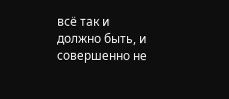всё так и должно быть, и совершенно не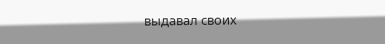выдавал своих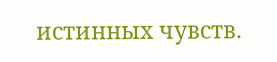истинных чувств.